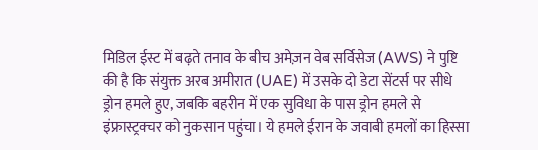मिडिल ईस्ट में बढ़ते तनाव के बीच अमेज़न वेब सर्विसेज (AWS) ने पुष्टि की है कि संयुक्त अरब अमीरात (UAE) में उसके दो डेटा सेंटर्स पर सीधे ड्रोन हमले हुए, जबकि बहरीन में एक सुविधा के पास ड्रोन हमले से इंफ्रास्ट्रक्चर को नुकसान पहुंचा। ये हमले ईरान के जवाबी हमलों का हिस्सा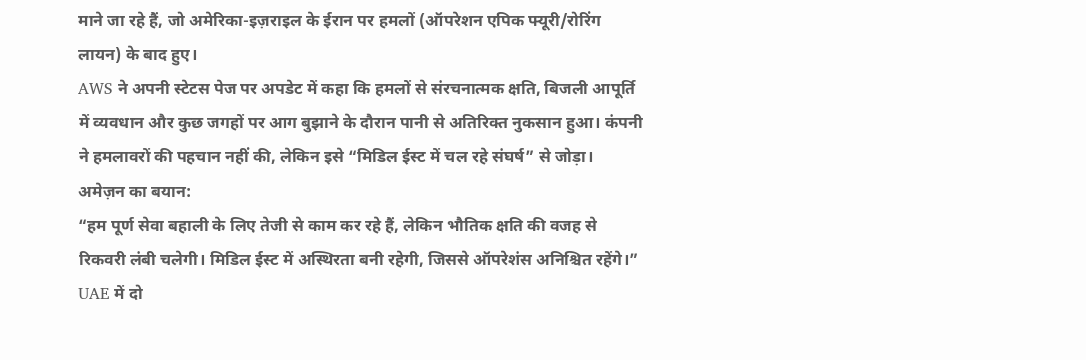माने जा रहे हैं, जो अमेरिका-इज़राइल के ईरान पर हमलों (ऑपरेशन एपिक फ्यूरी/रोरिंग लायन) के बाद हुए।
AWS ने अपनी स्टेटस पेज पर अपडेट में कहा कि हमलों से संरचनात्मक क्षति, बिजली आपूर्ति में व्यवधान और कुछ जगहों पर आग बुझाने के दौरान पानी से अतिरिक्त नुकसान हुआ। कंपनी ने हमलावरों की पहचान नहीं की, लेकिन इसे “मिडिल ईस्ट में चल रहे संघर्ष” से जोड़ा।
अमेज़न का बयान:
“हम पूर्ण सेवा बहाली के लिए तेजी से काम कर रहे हैं, लेकिन भौतिक क्षति की वजह से रिकवरी लंबी चलेगी। मिडिल ईस्ट में अस्थिरता बनी रहेगी, जिससे ऑपरेशंस अनिश्चित रहेंगे।”
UAE में दो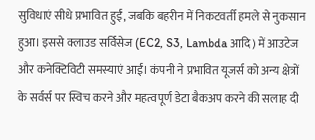सुविधाएं सीधे प्रभावित हुईं, जबकि बहरीन में निकटवर्ती हमले से नुकसान हुआ। इससे क्लाउड सर्विसेज (EC2, S3, Lambda आदि) में आउटेज और कनेक्टिविटी समस्याएं आईं। कंपनी ने प्रभावित यूजर्स को अन्य क्षेत्रों के सर्वर्स पर स्विच करने और महत्वपूर्ण डेटा बैकअप करने की सलाह दी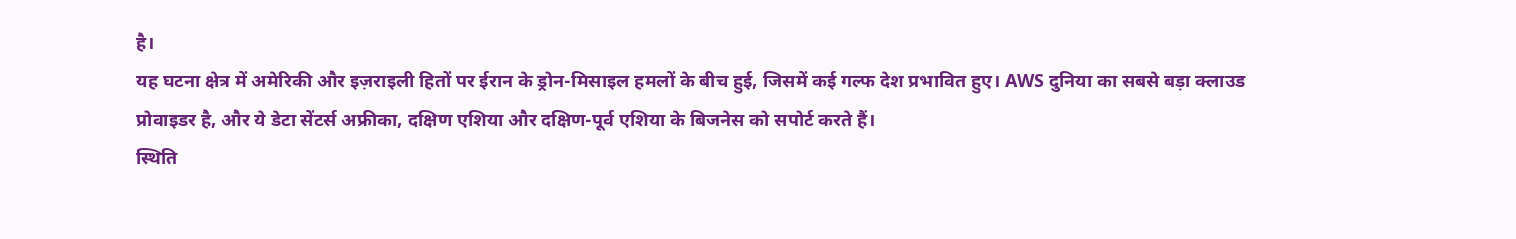है।
यह घटना क्षेत्र में अमेरिकी और इज़राइली हितों पर ईरान के ड्रोन-मिसाइल हमलों के बीच हुई, जिसमें कई गल्फ देश प्रभावित हुए। AWS दुनिया का सबसे बड़ा क्लाउड प्रोवाइडर है, और ये डेटा सेंटर्स अफ्रीका, दक्षिण एशिया और दक्षिण-पूर्व एशिया के बिजनेस को सपोर्ट करते हैं।
स्थिति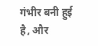गंभीर बनी हुई है, और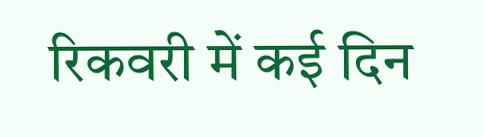रिकवरी में कई दिन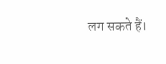लग सकते हैं।